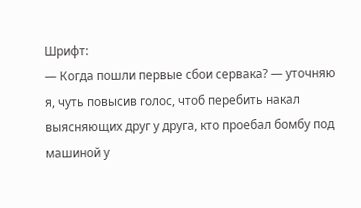Шрифт:
— Когда пошли первые сбои сервака? — уточняю я, чуть повысив голос, чтоб перебить накал выясняющих друг у друга, кто проебал бомбу под машиной у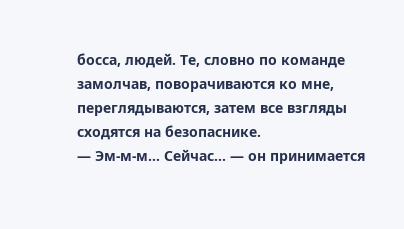босса, людей. Те, словно по команде замолчав, поворачиваются ко мне, переглядываются, затем все взгляды сходятся на безопаснике.
— Эм-м-м… Сейчас… — он принимается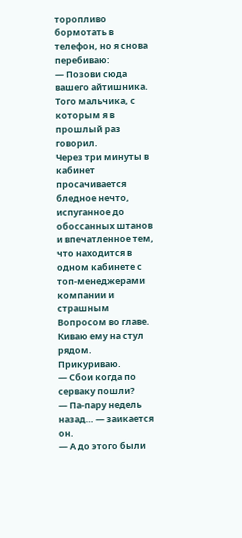торопливо бормотать в телефон, но я снова перебиваю:
— Позови сюда вашего айтишника. Того мальчика, с которым я в прошлый раз говорил.
Через три минуты в кабинет просачивается бледное нечто, испуганное до обоссанных штанов и впечатленное тем, что находится в одном кабинете с топ-менеджерами компании и страшным Вопросом во главе.
Киваю ему на стул рядом.
Прикуриваю.
— Сбои когда по серваку пошли?
— Па-пару недель назад… — заикается он.
— А до этого были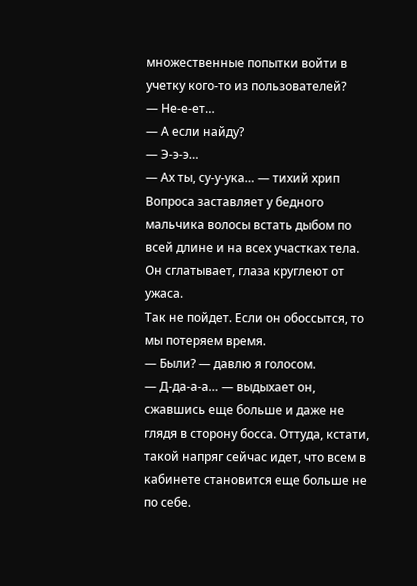множественные попытки войти в учетку кого-то из пользователей?
— Не-е-ет…
— А если найду?
— Э-э-э…
— Ах ты, су-у-ука… — тихий хрип Вопроса заставляет у бедного мальчика волосы встать дыбом по всей длине и на всех участках тела. Он сглатывает, глаза круглеют от ужаса.
Так не пойдет. Если он обоссытся, то мы потеряем время.
— Были? — давлю я голосом.
— Д-да-а-а… — выдыхает он, сжавшись еще больше и даже не глядя в сторону босса. Оттуда, кстати, такой напряг сейчас идет, что всем в кабинете становится еще больше не по себе.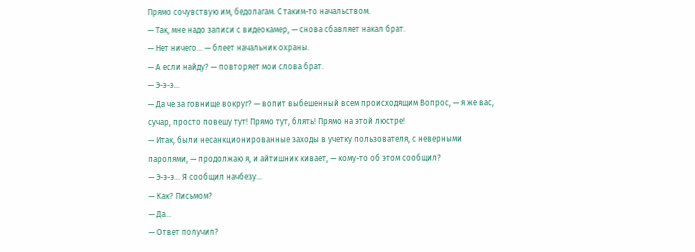Прямо сочувствую им, бедолагам. С таким-то начальством.
— Так, мне надо записи с видеокамер, — снова сбавляет накал брат.
— Нет ничего… — блеет начальник охраны.
— А если найду? — повторяет мои слова брат.
— Э-э-э…
— Да че за говнище вокруг? — вопит выбешенный всем происходящим Вопрос, — я же вас, сучар, просто повешу тут! Прямо тут, блять! Прямо на этой люстре!
— Итак, были несанкционированные заходы в учетку пользователя, с неверными паролями, — продолжаю я, и айтишник кивает, — кому-то об этом сообщил?
— Э-э-э… Я сообщил начбезу…
— Как? Письмом?
— Да…
— Ответ получил?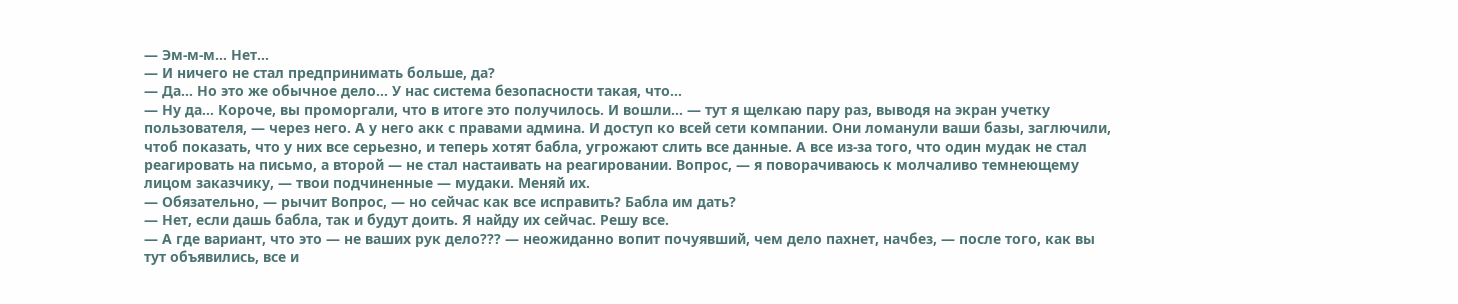— Эм-м-м… Нет…
— И ничего не стал предпринимать больше, да?
— Да… Но это же обычное дело… У нас система безопасности такая, что…
— Ну да… Короче, вы проморгали, что в итоге это получилось. И вошли… — тут я щелкаю пару раз, выводя на экран учетку пользователя, — через него. А у него акк с правами админа. И доступ ко всей сети компании. Они ломанули ваши базы, заглючили, чтоб показать, что у них все серьезно, и теперь хотят бабла, угрожают слить все данные. А все из-за того, что один мудак не стал реагировать на письмо, а второй — не стал настаивать на реагировании. Вопрос, — я поворачиваюсь к молчаливо темнеющему лицом заказчику, — твои подчиненные — мудаки. Меняй их.
— Обязательно, — рычит Вопрос, — но сейчас как все исправить? Бабла им дать?
— Нет, если дашь бабла, так и будут доить. Я найду их сейчас. Решу все.
— А где вариант, что это — не ваших рук дело??? — неожиданно вопит почуявший, чем дело пахнет, начбез, — после того, как вы тут объявились, все и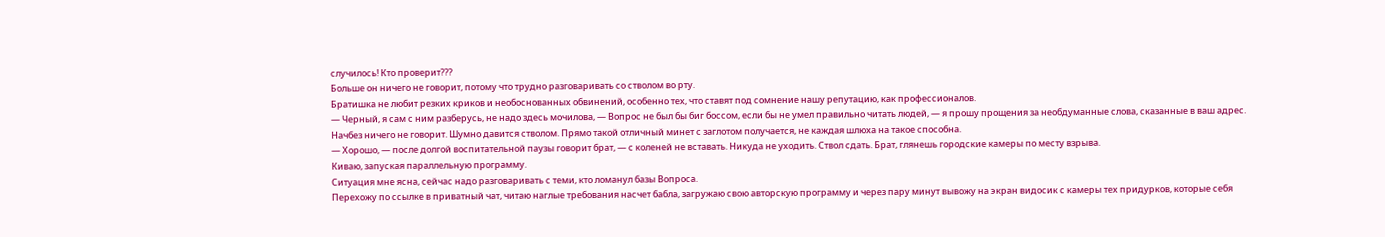случилось! Кто проверит???
Больше он ничего не говорит, потому что трудно разговаривать со стволом во рту.
Братишка не любит резких криков и необоснованных обвинений, особенно тех, что ставят под сомнение нашу репутацию, как профессионалов.
— Черный, я сам с ним разберусь, не надо здесь мочилова, — Вопрос не был бы биг боссом, если бы не умел правильно читать людей, — я прошу прощения за необдуманные слова, сказанные в ваш адрес.
Начбез ничего не говорит. Шумно давится стволом. Прямо такой отличный минет с заглотом получается, не каждая шлюха на такое способна.
— Хорошо, — после долгой воспитательной паузы говорит брат, — с коленей не вставать. Никуда не уходить. Ствол сдать. Брат, глянешь городские камеры по месту взрыва.
Киваю, запуская параллельную программу.
Ситуация мне ясна, сейчас надо разговаривать с теми, кто ломанул базы Вопроса.
Перехожу по ссылке в приватный чат, читаю наглые требования насчет бабла, загружаю свою авторскую программу и через пару минут вывожу на экран видосик с камеры тех придурков, которые себя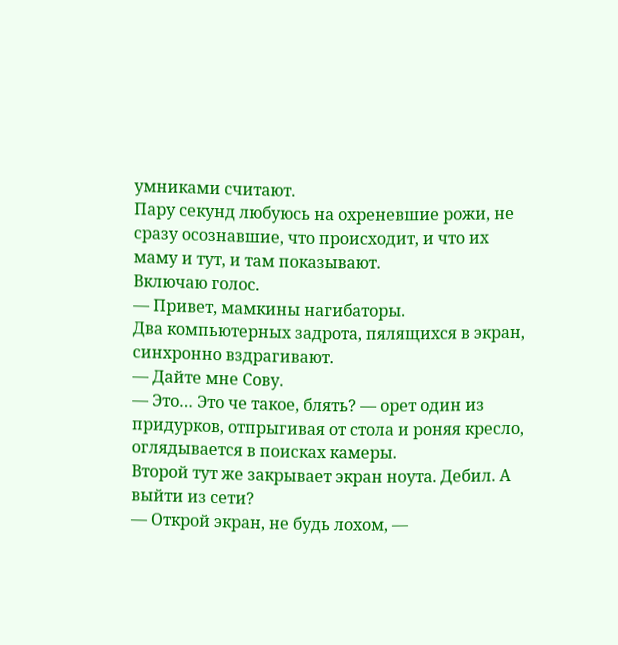умниками считают.
Пару секунд любуюсь на охреневшие рожи, не сразу осознавшие, что происходит, и что их маму и тут, и там показывают.
Включаю голос.
— Привет, мамкины нагибаторы.
Два компьютерных задрота, пялящихся в экран, синхронно вздрагивают.
— Дайте мне Сову.
— Это… Это че такое, блять? — орет один из придурков, отпрыгивая от стола и роняя кресло, оглядывается в поисках камеры.
Второй тут же закрывает экран ноута. Дебил. А выйти из сети?
— Открой экран, не будь лохом, —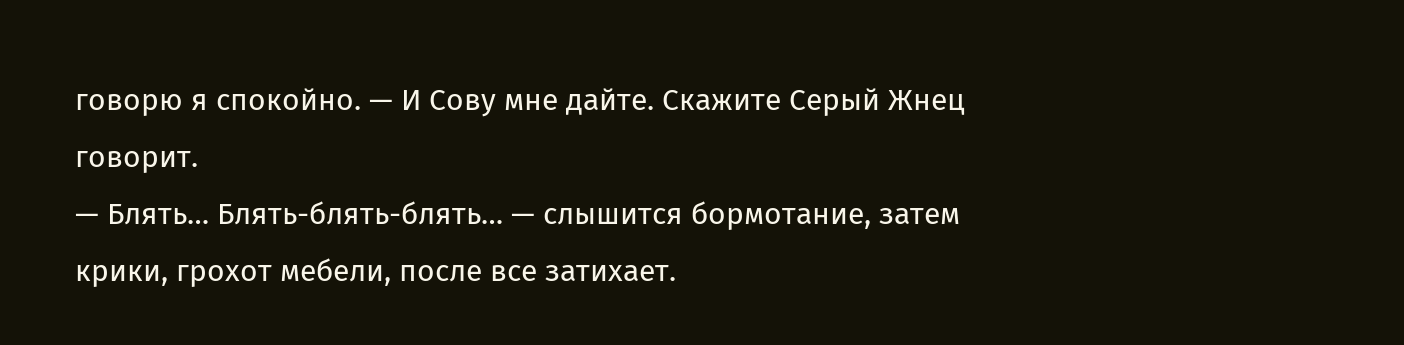говорю я спокойно. — И Сову мне дайте. Скажите Серый Жнец говорит.
— Блять… Блять-блять-блять… — слышится бормотание, затем крики, грохот мебели, после все затихает.